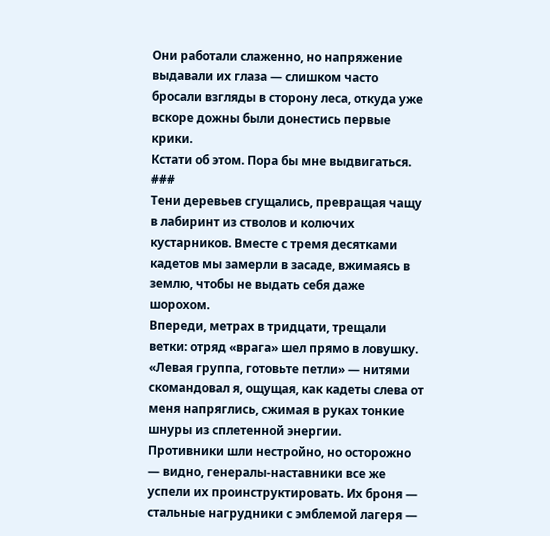Они работали слаженно, но напряжение выдавали их глаза — слишком часто бросали взгляды в сторону леса, откуда уже вскоре дожны были донестись первые крики.
Кстати об этом. Пора бы мне выдвигаться.
###
Тени деревьев сгущались, превращая чащу в лабиринт из стволов и колючих кустарников. Вместе с тремя десятками кадетов мы замерли в засаде, вжимаясь в землю, чтобы не выдать себя даже шорохом.
Впереди, метрах в тридцати, трещали ветки: отряд «врага» шел прямо в ловушку.
«Левая группа, готовьте петли» — нитями скомандовал я, ощущая, как кадеты слева от меня напряглись, сжимая в руках тонкие шнуры из сплетенной энергии.
Противники шли нестройно, но осторожно — видно, генералы-наставники все же успели их проинструктировать. Их броня — стальные нагрудники с эмблемой лагеря —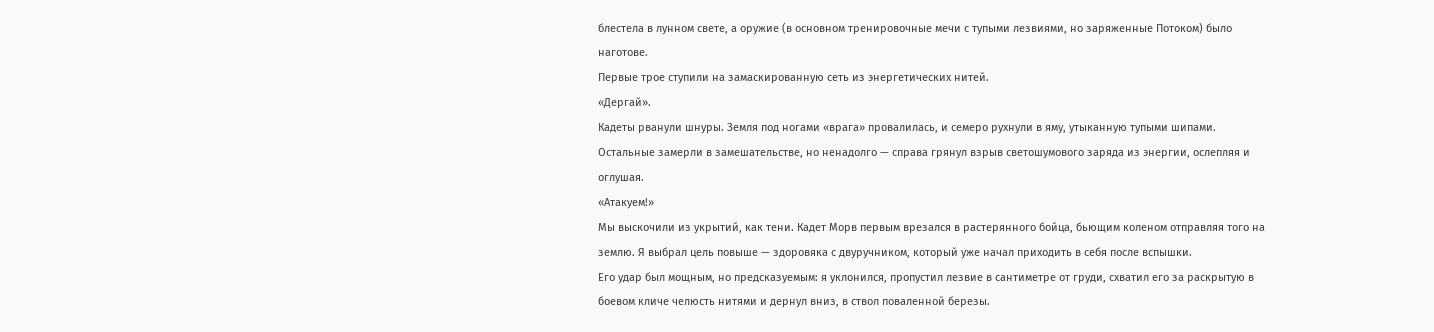блестела в лунном свете, а оружие (в основном тренировочные мечи с тупыми лезвиями, но заряженные Потоком) было наготове.
Первые трое ступили на замаскированную сеть из энергетических нитей.
«Дергай».
Кадеты рванули шнуры. Земля под ногами «врага» провалилась, и семеро рухнули в яму, утыканную тупыми шипами. Остальные замерли в замешательстве, но ненадолго — справа грянул взрыв светошумового заряда из энергии, ослепляя и оглушая.
«Атакуем!»
Мы выскочили из укрытий, как тени. Кадет Морв первым врезался в растерянного бойца, бьющим коленом отправляя того на землю. Я выбрал цель повыше — здоровяка с двуручником, который уже начал приходить в себя после вспышки.
Его удар был мощным, но предсказуемым: я уклонился, пропустил лезвие в сантиметре от груди, схватил его за раскрытую в боевом кличе челюсть нитями и дернул вниз, в ствол поваленной березы.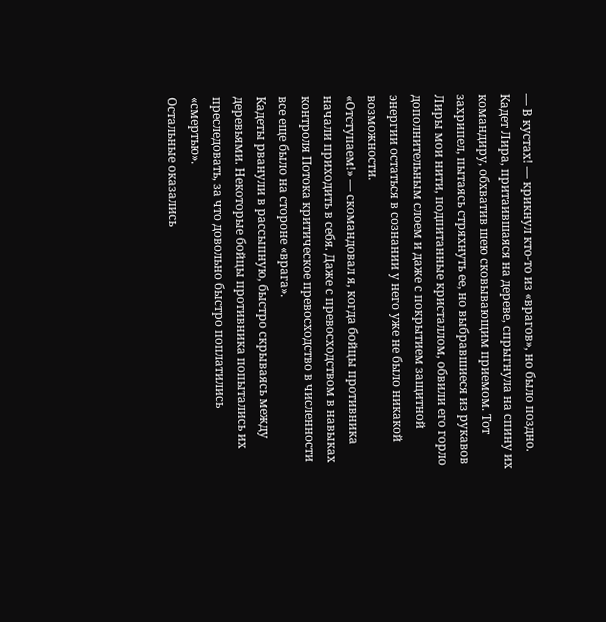— В кустах! — крикнул кто-то из «врагов», но было поздно.
Кадет Лира, притаившаяся на дереве, спрыгнула на спину их командиру, обхватив шею сковывающим приемом. Тот захрипел, пытаясь стряхнуть ее, но выбравшиеся из рукавов Лиры мои нити, подпитанные кристаллом, обвили его горло дополнительным слоем и даже с покрытием защитной энергии остаться в сознании у него уже не было никакой возможности.
«Отступаем!» — скомандовал я, когда бойцы противника начали приходить в себя. Даже с превосходством в навыках контроля Потока критическое превосходство в численности все еще было на стороне «врага».
Кадеты рванули в рассыпную, быстро скрываясь между деревьями. Некоторые бойцы противника попытались их преследовать, за что довольно быстро поплатились «смертью».
Остальные оказались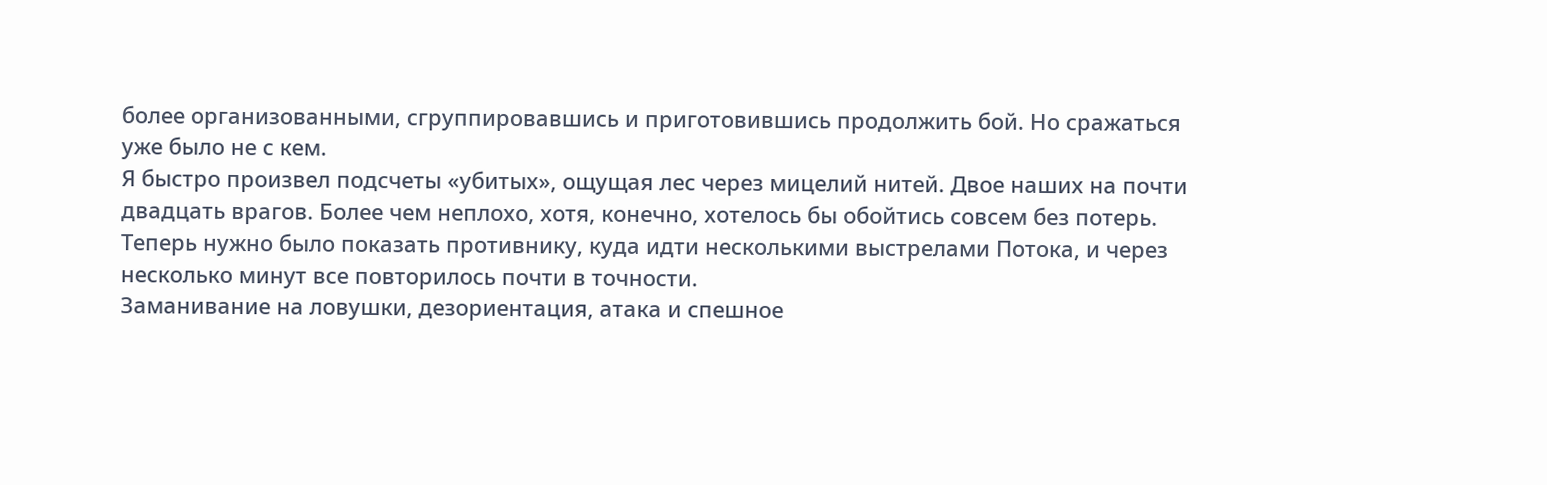более организованными, сгруппировавшись и приготовившись продолжить бой. Но сражаться уже было не с кем.
Я быстро произвел подсчеты «убитых», ощущая лес через мицелий нитей. Двое наших на почти двадцать врагов. Более чем неплохо, хотя, конечно, хотелось бы обойтись совсем без потерь.
Теперь нужно было показать противнику, куда идти несколькими выстрелами Потока, и через несколько минут все повторилось почти в точности.
Заманивание на ловушки, дезориентация, атака и спешное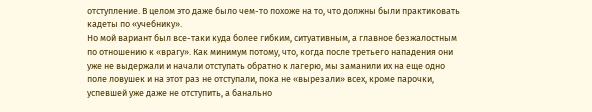отступление. В целом это даже было чем-то похоже на то, что должны были практиковать кадеты по «учебнику».
Но мой вариант был все-таки куда более гибким, ситуативным, а главное безжалостным по отношению к «врагу». Как минимум потому, что, когда после третьего нападения они уже не выдержали и начали отступать обратно к лагерю, мы заманили их на еще одно поле ловушек и на этот раз не отступали, пока не «вырезали» всех, кроме парочки, успевшей уже даже не отступить, а банально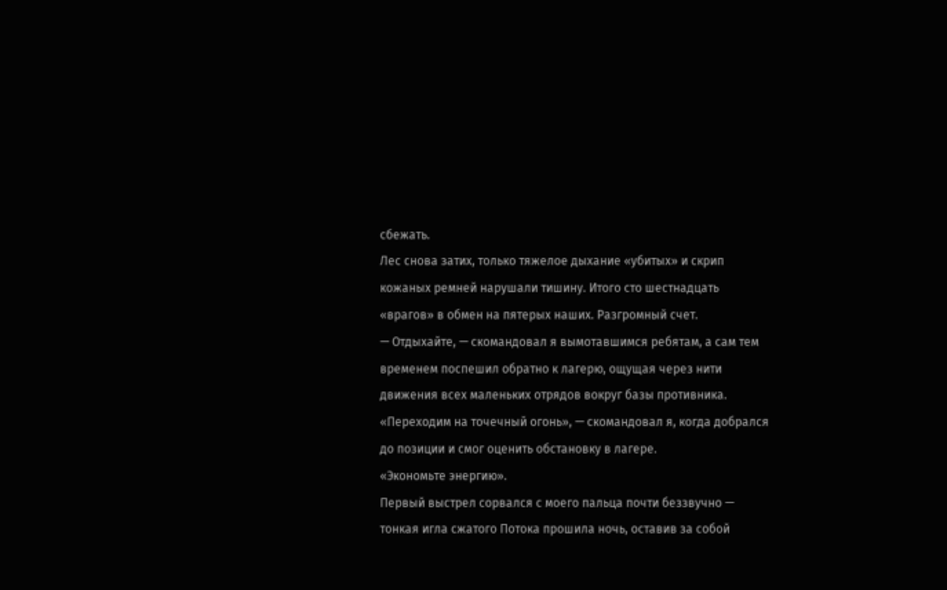сбежать.
Лес снова затих, только тяжелое дыхание «убитых» и скрип кожаных ремней нарушали тишину. Итого сто шестнадцать «врагов» в обмен на пятерых наших. Разгромный счет.
— Отдыхайте, — скомандовал я вымотавшимся ребятам, а сам тем временем поспешил обратно к лагерю, ощущая через нити движения всех маленьких отрядов вокруг базы противника.
«Переходим на точечный огонь», — скомандовал я, когда добрался до позиции и смог оценить обстановку в лагере.
«Экономьте энергию».
Первый выстрел сорвался с моего пальца почти беззвучно — тонкая игла сжатого Потока прошила ночь, оставив за собой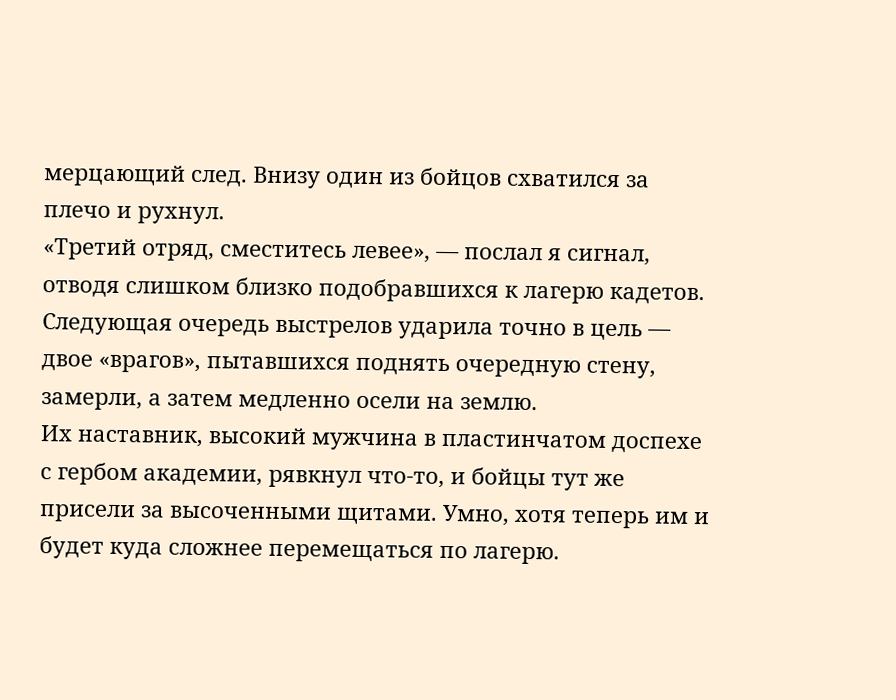мерцающий след. Внизу один из бойцов схватился за плечо и рухнул.
«Третий отряд, сместитесь левее», — послал я сигнал, отводя слишком близко подобравшихся к лагерю кадетов.
Следующая очередь выстрелов ударила точно в цель — двое «врагов», пытавшихся поднять очередную стену, замерли, а затем медленно осели на землю.
Их наставник, высокий мужчина в пластинчатом доспехе с гербом академии, рявкнул что-то, и бойцы тут же присели за высоченными щитами. Умно, хотя теперь им и будет куда сложнее перемещаться по лагерю.